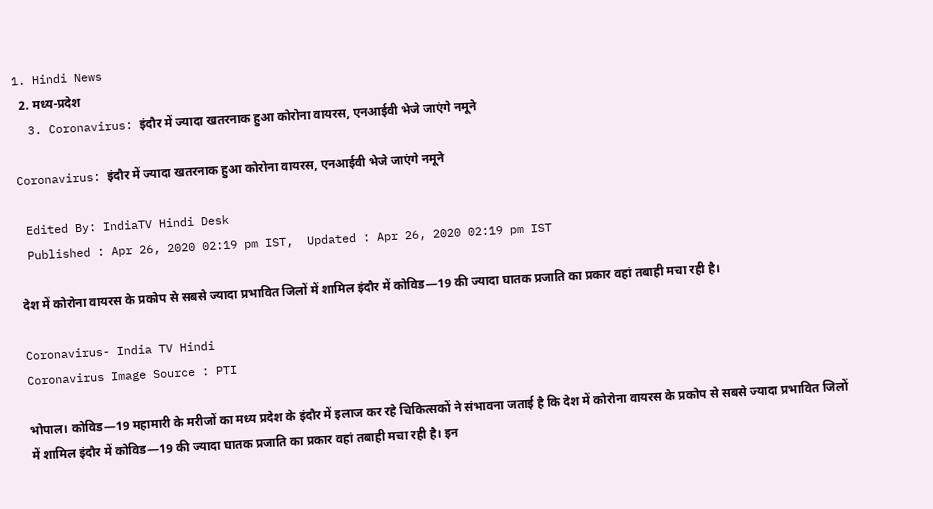1. Hindi News
  2. मध्य-प्रदेश
  3. Coronavirus: इंदौर में ज्यादा खतरनाक हुआ कोरोना वायरस, एनआईवी भेजे जाएंगे नमूने

Coronavirus: इंदौर में ज्यादा खतरनाक हुआ कोरोना वायरस, एनआईवी भेजे जाएंगे नमूने

 Edited By: IndiaTV Hindi Desk
 Published : Apr 26, 2020 02:19 pm IST,  Updated : Apr 26, 2020 02:19 pm IST

देश में कोरोना वायरस के प्रकोप से सबसे ज्यादा प्रभावित जिलों में शामिल इंदौर में कोविड—19 की ज्यादा घातक प्रजाति का प्रकार वहां तबाही मचा रही है।

Coronavirus- India TV Hindi
Coronavirus Image Source : PTI

भोपाल। कोविड—19 महामारी के मरीजों का मध्य प्रदेश के इंदौर में इलाज कर रहे चिकित्सकों ने संभावना जताई है कि देश में कोरोना वायरस के प्रकोप से सबसे ज्यादा प्रभावित जिलों में शामिल इंदौर में कोविड—19 की ज्यादा घातक प्रजाति का प्रकार वहां तबाही मचा रही है। इन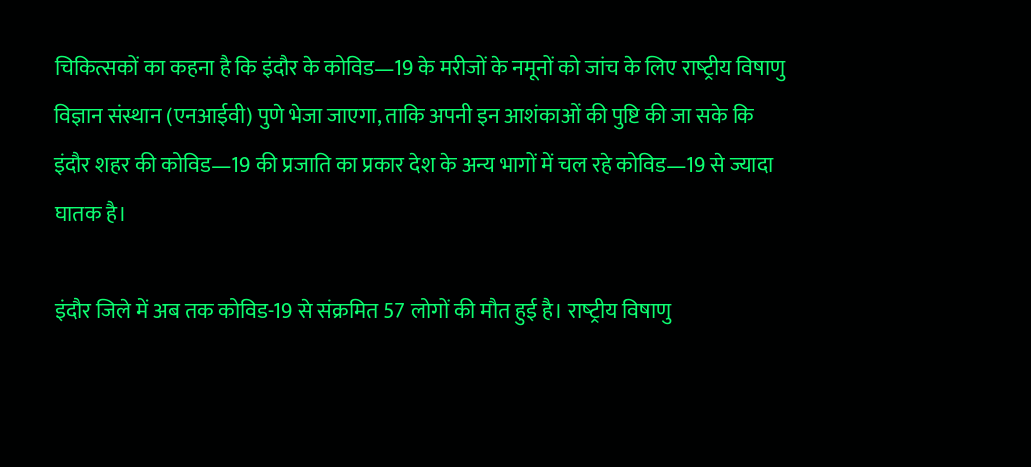चिकित्सकों का कहना है कि इंदौर के कोविड—19 के मरीजों के नमूनों को जांच के लिए राष्‍ट्रीय विषाणु विज्ञान संस्थान (एनआईवी) पुणे भेजा जाएगा, ताकि अपनी इन आशंकाओं की पुष्टि की जा सके कि इंदौर शहर की कोविड—19 की प्रजाति का प्रकार देश के अन्य भागों में चल रहे कोविड—19 से ज्यादा घातक है।

इंदौर जिले में अब तक कोविड-19 से संक्रमित 57 लोगों की मौत हुई है। राष्‍ट्रीय विषाणु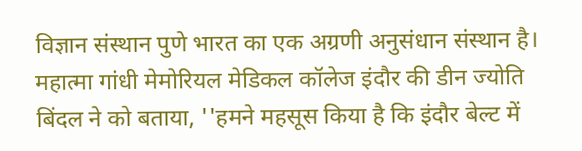विज्ञान संस्थान पुणे भारत का एक अग्रणी अनुसंधान संस्थान है। महात्मा गांधी मेमोरियल मेडिकल कॉलेज इंदौर की डीन ज्योति बिंदल ने को बताया, ''हमने महसूस किया है कि इंदौर बेल्ट में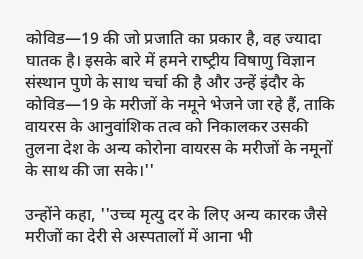कोविड—19 की जो प्रजाति का प्रकार है, वह ज्यादा घातक है। इसके बारे में हमने राष्‍ट्रीय विषाणु विज्ञान संस्थान पुणे के साथ चर्चा की है और उन्हें इंदौर के कोविड—19 के मरीजों के नमूने भेजने जा रहे हैं, ताकि वायरस के आनुवांशिक तत्व को निकालकर उसकी तुलना देश के अन्य कोरोना वायरस के मरीजों के नमूनों के साथ की जा सके।''

उन्होंने कहा, ''उच्च मृत्यु दर के लिए अन्य कारक जैसे मरीजों का देरी से अस्पतालों में आना भी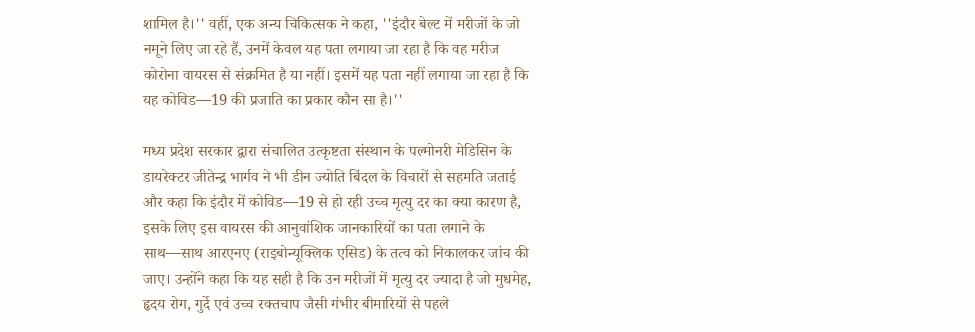शामिल है।'' वहीं, एक अन्य चिकित्सक ने कहा, ''इंदौर बेल्ट में मरीजों के जो नमूने लिए जा रहे हैं, उनमें केवल यह पता लगाया जा रहा है कि वह मरीज कोरोना वायरस से संक्रमित है या नहीं। इसमें यह पता नहीं लगाया जा रहा है कि यह कोविड—19 की प्रजाति का प्रकार कौन सा है।''

मध्य प्रदेश सरकार द्वारा संचालित उत्कृष्टता संस्थान के पल्मोनरी मेडिसिन के डायरेक्टर जीतेन्द्र भार्गव ने भी डीन ज्योति बिंदल के विचारों से सहमति जताई और कहा कि इंदौर में कोविड—19 से हो रही उच्च मृत्यु दर का क्या कारण है, इसके लिए इस वायरस की आनुवांशिक जानकारियों का पता लगाने के साथ—साथ आरएनए (राइबोन्यूक्लिक एसिड) के तत्व को निकालकर जांच की जाए। उन्होंने कहा कि यह सही है कि उन मरीजों में मृत्यु दर ज्यादा है जो मुधमेह, हृदय रोग, गुर्दे एवं उच्च रक्तचाप जैसी गंभीर बीमारियों से पहले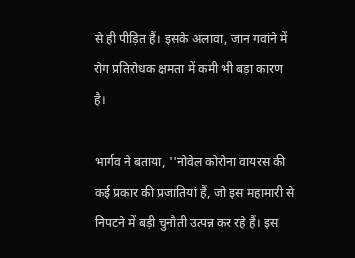से ही पीड़ित हैं। इसके अलावा, जान गवांने में रोग प्रतिरोधक क्षमता में कमी भी बड़ा कारण है।

भार्गव ने बताया, ''नोवेल कोरोना वायरस की कई प्रकार की प्रजातियां हैं, जो इस महामारी से निपटने में बड़ी चुनौती उत्पन्न कर रहे हैं। इस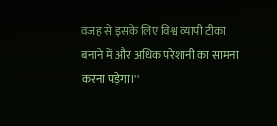वजह से इसके लिए विश्व व्यापी टीका बनाने में और अधिक परेशानी का सामना करना पड़ेगा।''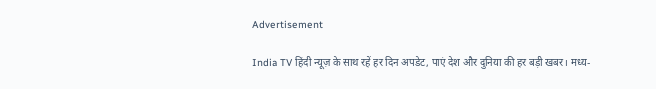Advertisement

India TV हिंदी न्यूज़ के साथ रहें हर दिन अपडेट, पाएं देश और दुनिया की हर बड़ी खबर। मध्य-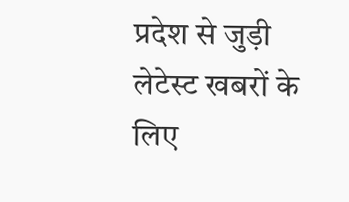प्रदेश से जुड़ी लेटेस्ट खबरों के लिए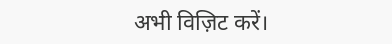अभी विज़िट करें।